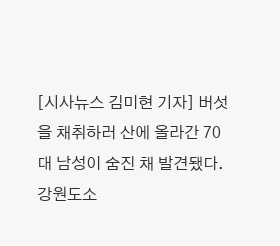[시사뉴스 김미현 기자] 버섯을 채취하러 산에 올라간 70대 남성이 숨진 채 발견됐다.
강원도소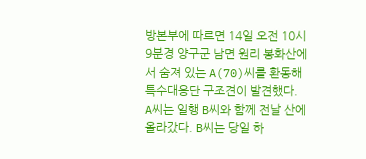방본부에 따르면 14일 오전 10시9분경 양구군 남면 원리 봉화산에서 숨져 있는 A(70)씨를 환동해특수대응단 구조견이 발견했다.
A씨는 일행 B씨와 함께 전날 산에 올라갔다. B씨는 당일 하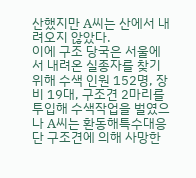산했지만 A씨는 산에서 내려오지 않았다.
이에 구조 당국은 서울에서 내려온 실종자를 찾기 위해 수색 인원 152명, 장비 19대, 구조견 2마리를 투입해 수색작업을 벌였으나 A씨는 환동해특수대응단 구조견에 의해 사망한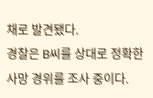채로 발견됐다.
경찰은 B씨를 상대로 정확한 사망 경위를 조사 중이다.